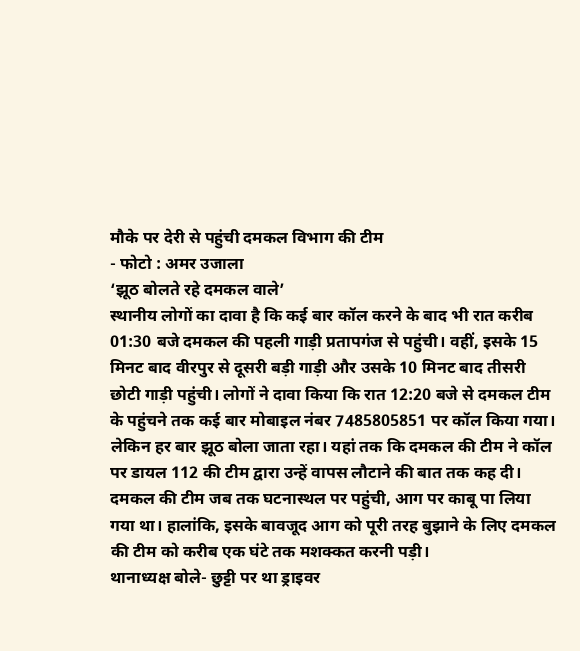मौके पर देरी से पहुंची दमकल विभाग की टीम
- फोटो : अमर उजाला
‘झूठ बोलते रहे दमकल वाले’
स्थानीय लोगों का दावा है कि कई बार कॉल करने के बाद भी रात करीब 01:30 बजे दमकल की पहली गाड़ी प्रतापगंज से पहुंची। वहीं, इसके 15 मिनट बाद वीरपुर से दूसरी बड़ी गाड़ी और उसके 10 मिनट बाद तीसरी छोटी गाड़ी पहुंची। लोगों ने दावा किया कि रात 12:20 बजे से दमकल टीम के पहुंचने तक कई बार मोबाइल नंबर 7485805851 पर कॉल किया गया। लेकिन हर बार झूठ बोला जाता रहा। यहां तक कि दमकल की टीम ने कॉल पर डायल 112 की टीम द्वारा उन्हें वापस लौटाने की बात तक कह दी। दमकल की टीम जब तक घटनास्थल पर पहुंची, आग पर काबू पा लिया गया था। हालांकि, इसके बावजूद आग को पूरी तरह बुझाने के लिए दमकल की टीम को करीब एक घंटे तक मशक्कत करनी पड़ी।
थानाध्यक्ष बोले- छुट्टी पर था ड्राइवर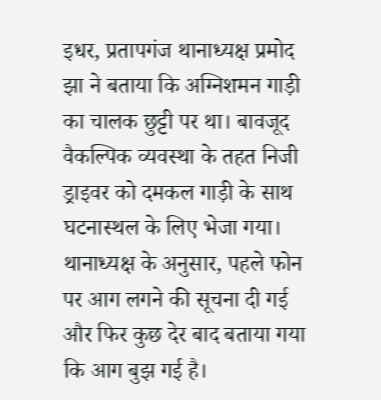इधर, प्रतापगंज थानाध्यक्ष प्रमोद झा ने बताया कि अग्निशमन गाड़ी का चालक छुट्टी पर था। बावजूद वैकल्पिक व्यवस्था के तहत निजी ड्राइवर को दमकल गाड़ी के साथ घटनास्थल के लिए भेजा गया। थानाध्यक्ष के अनुसार, पहले फोन पर आग लगने की सूचना दी गई और फिर कुछ देर बाद बताया गया कि आग बुझ गई है।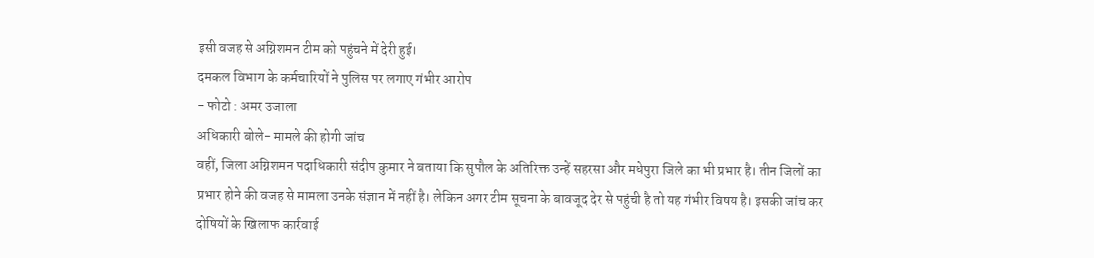इसी वजह से अग्निशमन टीम को पहुंचने में देरी हुई।
दमकल विभाग के कर्मचारियों ने पुलिस पर लगाए गंभीर आरोप
- फोटो : अमर उजाला
अधिकारी बोले- मामले की होगी जांच
वहीं, जिला अग्निशमन पदाधिकारी संदीप कुमार ने बताया कि सुपौल के अतिरिक्त उन्हें सहरसा और मधेपुरा जिले का भी प्रभार है। तीन जिलों का प्रभार होने की वजह से मामला उनके संज्ञान में नहीं है। लेकिन अगर टीम सूचना के बावजूद देर से पहुंची है तो यह गंभीर विषय है। इसकी जांच कर दोषियों के खिलाफ कार्रवाई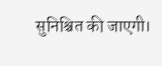सुनिश्चित की जाएगी।